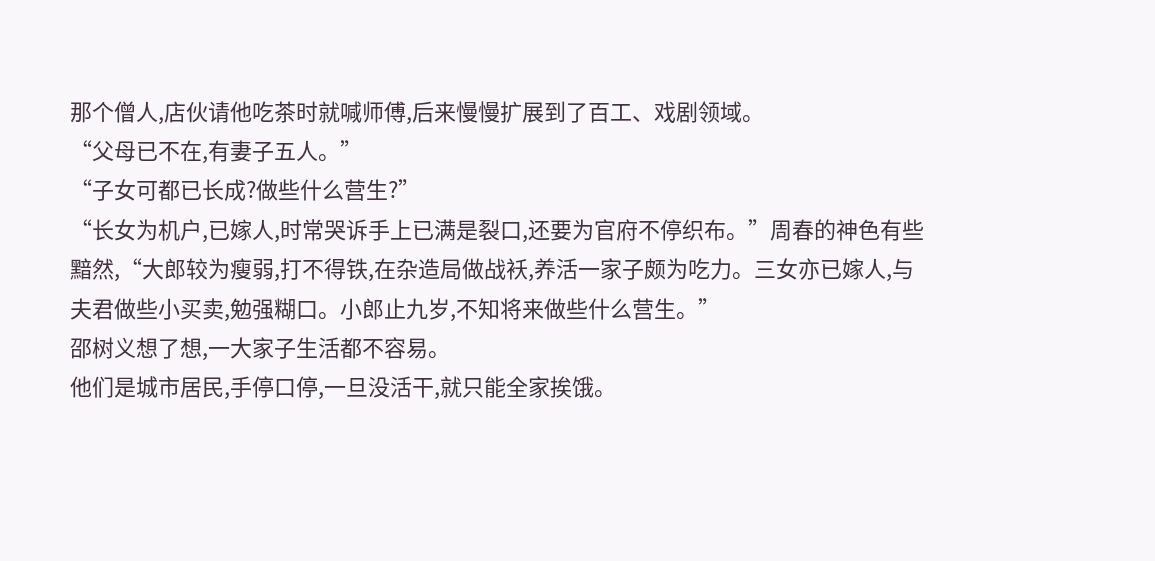那个僧人,店伙请他吃茶时就喊师傅,后来慢慢扩展到了百工、戏剧领域。
“父母已不在,有妻子五人。”
“子女可都已长成?做些什么营生?”
“长女为机户,已嫁人,时常哭诉手上已满是裂口,还要为官府不停织布。”周春的神色有些黯然,“大郎较为瘦弱,打不得铁,在杂造局做战袄,养活一家子颇为吃力。三女亦已嫁人,与夫君做些小买卖,勉强糊口。小郎止九岁,不知将来做些什么营生。”
邵树义想了想,一大家子生活都不容易。
他们是城市居民,手停口停,一旦没活干,就只能全家挨饿。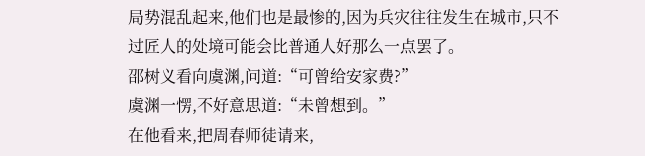局势混乱起来,他们也是最惨的,因为兵灾往往发生在城市,只不过匠人的处境可能会比普通人好那么一点罢了。
邵树义看向虞渊,问道:“可曾给安家费?”
虞渊一愣,不好意思道:“未曾想到。”
在他看来,把周春师徒请来,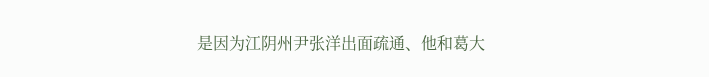是因为江阴州尹张洋出面疏通、他和葛大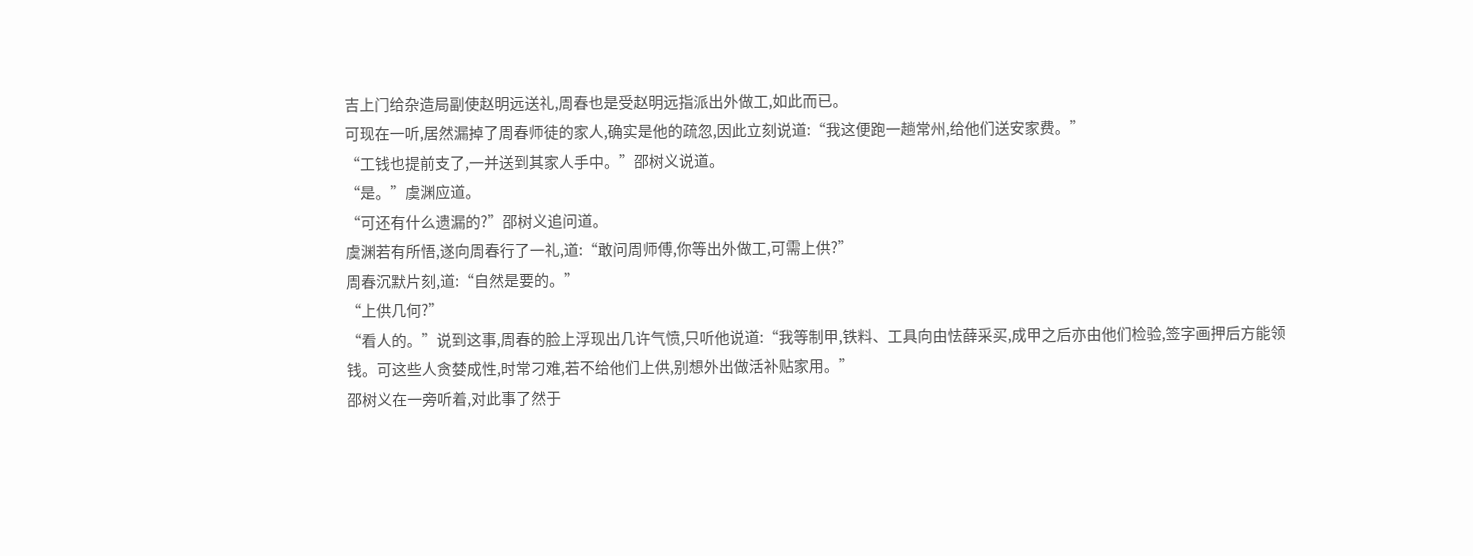吉上门给杂造局副使赵明远送礼,周春也是受赵明远指派出外做工,如此而已。
可现在一听,居然漏掉了周春师徒的家人,确实是他的疏忽,因此立刻说道:“我这便跑一趟常州,给他们送安家费。”
“工钱也提前支了,一并送到其家人手中。”邵树义说道。
“是。”虞渊应道。
“可还有什么遗漏的?”邵树义追问道。
虞渊若有所悟,遂向周春行了一礼,道:“敢问周师傅,你等出外做工,可需上供?”
周春沉默片刻,道:“自然是要的。”
“上供几何?”
“看人的。”说到这事,周春的脸上浮现出几许气愤,只听他说道:“我等制甲,铁料、工具向由怯薛采买,成甲之后亦由他们检验,签字画押后方能领钱。可这些人贪婪成性,时常刁难,若不给他们上供,别想外出做活补贴家用。”
邵树义在一旁听着,对此事了然于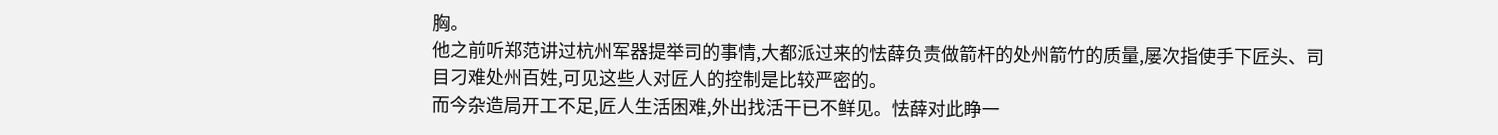胸。
他之前听郑范讲过杭州军器提举司的事情,大都派过来的怯薛负责做箭杆的处州箭竹的质量,屡次指使手下匠头、司目刁难处州百姓,可见这些人对匠人的控制是比较严密的。
而今杂造局开工不足,匠人生活困难,外出找活干已不鲜见。怯薛对此睁一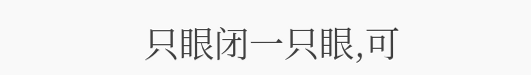只眼闭一只眼,可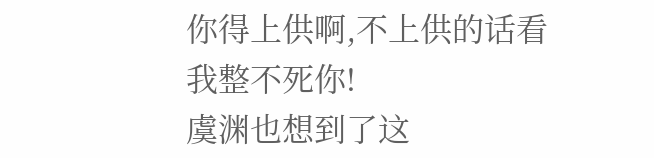你得上供啊,不上供的话看我整不死你!
虞渊也想到了这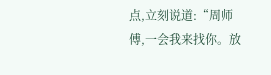点,立刻说道:“周师傅,一会我来找你。放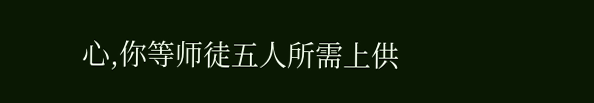心,你等师徒五人所需上供